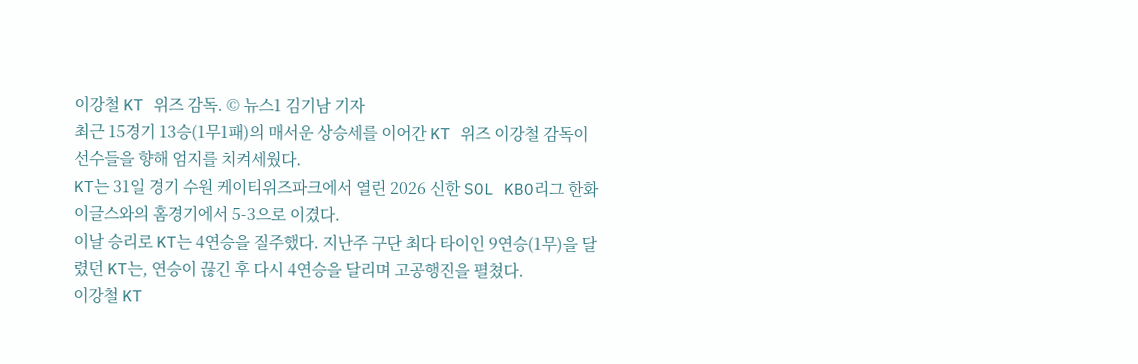이강철 KT 위즈 감독. © 뉴스1 김기남 기자
최근 15경기 13승(1무1패)의 매서운 상승세를 이어간 KT 위즈 이강철 감독이 선수들을 향해 엄지를 치켜세웠다.
KT는 31일 경기 수원 케이티위즈파크에서 열린 2026 신한 SOL KBO리그 한화 이글스와의 홈경기에서 5-3으로 이겼다.
이날 승리로 KT는 4연승을 질주했다. 지난주 구단 최다 타이인 9연승(1무)을 달렸던 KT는, 연승이 끊긴 후 다시 4연승을 달리며 고공행진을 펼쳤다.
이강철 KT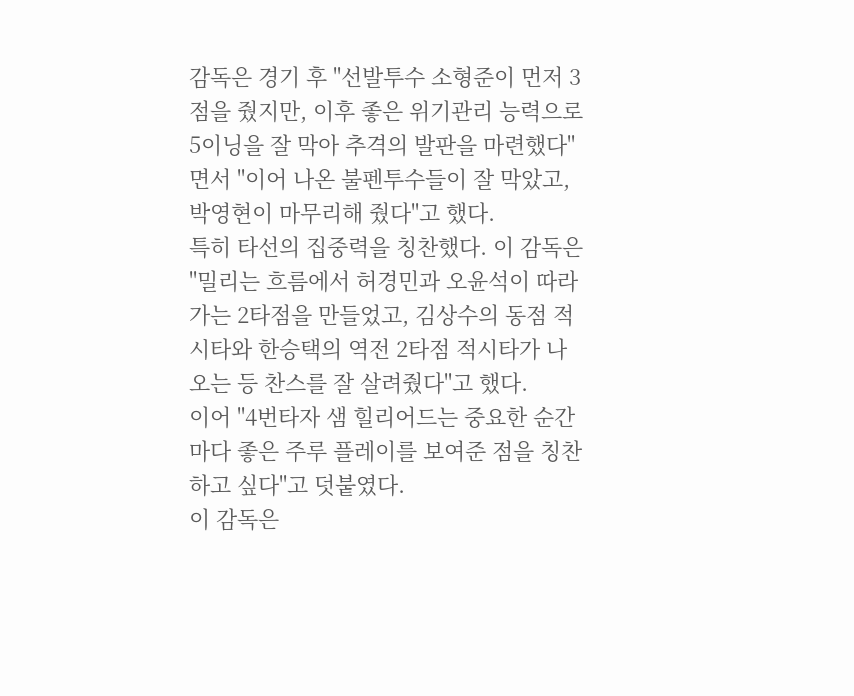감독은 경기 후 "선발투수 소형준이 먼저 3점을 줬지만, 이후 좋은 위기관리 능력으로 5이닝을 잘 막아 추격의 발판을 마련했다"면서 "이어 나온 불펜투수들이 잘 막았고, 박영현이 마무리해 줬다"고 했다.
특히 타선의 집중력을 칭찬했다. 이 감독은 "밀리는 흐름에서 허경민과 오윤석이 따라가는 2타점을 만들었고, 김상수의 동점 적시타와 한승택의 역전 2타점 적시타가 나오는 등 찬스를 잘 살려줬다"고 했다.
이어 "4번타자 샘 힐리어드는 중요한 순간마다 좋은 주루 플레이를 보여준 점을 칭찬하고 싶다"고 덧붙였다.
이 감독은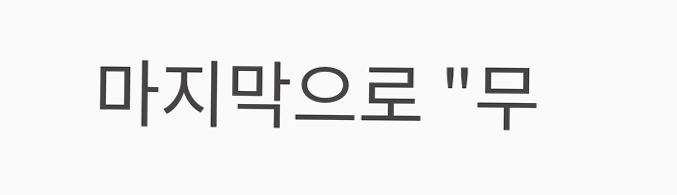마지막으로 "무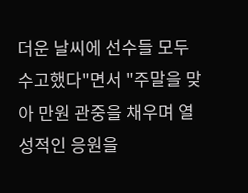더운 날씨에 선수들 모두 수고했다"면서 "주말을 맞아 만원 관중을 채우며 열성적인 응원을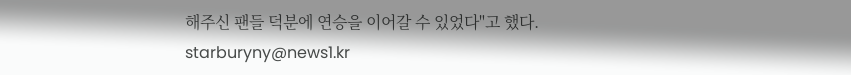해주신 팬들 덕분에 연승을 이어갈 수 있었다"고 했다.
starburyny@news1.kr